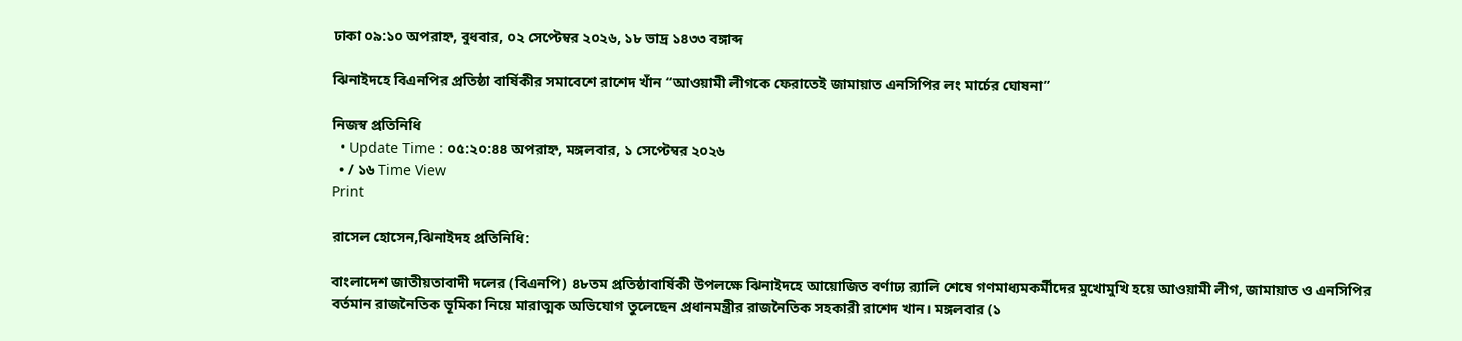ঢাকা ০৯:১০ অপরাহ্ন, বুধবার, ০২ সেপ্টেম্বর ২০২৬, ১৮ ভাদ্র ১৪৩৩ বঙ্গাব্দ

ঝিনাইদহে বিএনপির প্রতিষ্ঠা বার্ষিকীর সমাবেশে রাশেদ খাঁন “আওয়ামী লীগকে ফেরাতেই জামায়াত এনসিপির লং মার্চের ঘোষনা”

নিজস্ব প্রতিনিধি
  • Update Time : ০৫:২০:৪৪ অপরাহ্ন, মঙ্গলবার, ১ সেপ্টেম্বর ২০২৬
  • / ১৬ Time View
Print

রাসেল হোসেন,ঝিনাইদহ প্রতিনিধি:

বাংলাদেশ জাতীয়তাবাদী দলের (বিএনপি) ৪৮তম প্রতিষ্ঠাবার্ষিকী উপলক্ষে ঝিনাইদহে আয়োজিত বর্ণাঢ্য র‌্যালি শেষে গণমাধ্যমকর্মীদের মুখোমুখি হয়ে আওয়ামী লীগ, জামায়াত ও এনসিপির বর্তমান রাজনৈতিক ভূমিকা নিয়ে মারাত্মক অভিযোগ তুলেছেন প্রধানমন্ত্রীর রাজনৈতিক সহকারী রাশেদ খান। মঙ্গলবার (১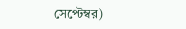সেপ্টেম্বর)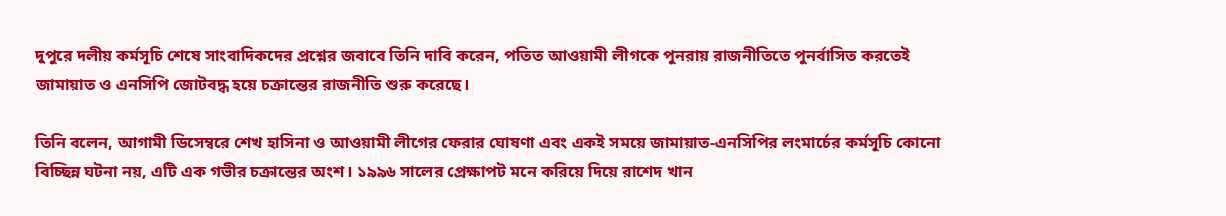দুপুরে দলীয় কর্মসূচি শেষে সাংবাদিকদের প্রশ্নের জবাবে তিনি দাবি করেন, পতিত আওয়ামী লীগকে পুনরায় রাজনীতিতে পুনর্বাসিত করতেই জামায়াত ও এনসিপি জোটবদ্ধ হয়ে চক্রান্তের রাজনীতি শুরু করেছে।

তিনি বলেন, আগামী ডিসেম্বরে শেখ হাসিনা ও আওয়ামী লীগের ফেরার ঘোষণা এবং একই সময়ে জামায়াত-এনসিপির লংমার্চের কর্মসূচি কোনো বিচ্ছিন্ন ঘটনা নয়, এটি এক গভীর চক্রান্তের অংশ। ১৯৯৬ সালের প্রেক্ষাপট মনে করিয়ে দিয়ে রাশেদ খান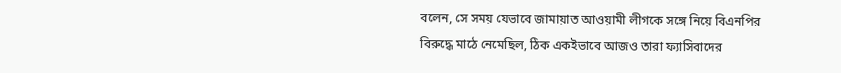বলেন, সে সময় যেভাবে জামায়াত আওয়ামী লীগকে সঙ্গে নিয়ে বিএনপির বিরুদ্ধে মাঠে নেমেছিল, ঠিক একইভাবে আজও তারা ফ্যাসিবাদের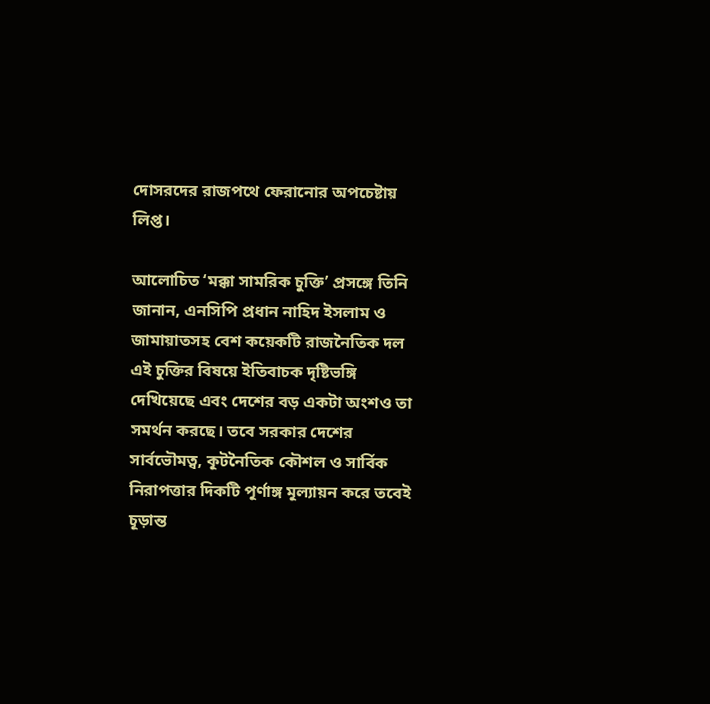দোসরদের রাজপথে ফেরানোর অপচেষ্টায় লিপ্ত।

আলোচিত ‘মক্কা সামরিক চুক্তি’ প্রসঙ্গে তিনি জানান, এনসিপি প্রধান নাহিদ ইসলাম ও জামায়াতসহ বেশ কয়েকটি রাজনৈতিক দল এই চুক্তির বিষয়ে ইতিবাচক দৃষ্টিভঙ্গি দেখিয়েছে এবং দেশের বড় একটা অংশও তা সমর্থন করছে। তবে সরকার দেশের সার্বভৌমত্ব, কূটনৈতিক কৌশল ও সার্বিক নিরাপত্তার দিকটি পূর্ণাঙ্গ মূল্যায়ন করে তবেই চূড়ান্ত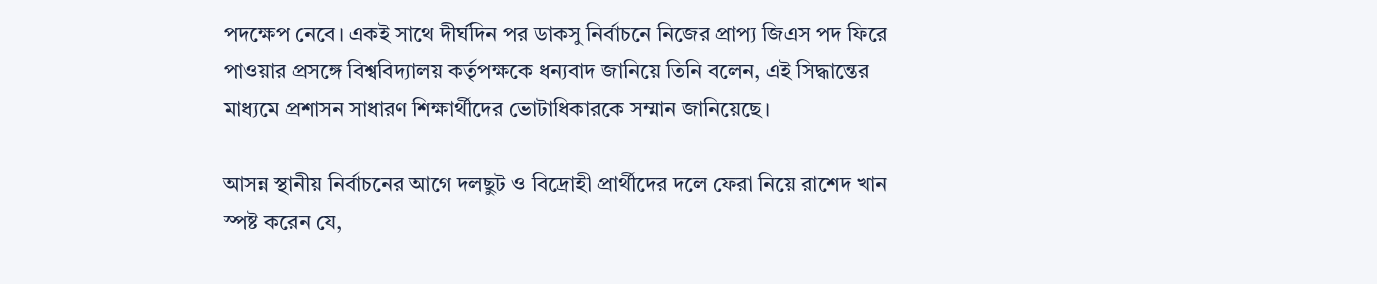পদক্ষেপ নেবে। একই সাথে দীর্ঘদিন পর ডাকসু নির্বাচনে নিজের প্রাপ্য জিএস পদ ফিরে পাওয়ার প্রসঙ্গে বিশ্ববিদ্যালয় কর্তৃপক্ষকে ধন্যবাদ জানিয়ে তিনি বলেন, এই সিদ্ধান্তের মাধ্যমে প্রশাসন সাধারণ শিক্ষার্থীদের ভোটাধিকারকে সম্মান জানিয়েছে।

আসন্ন স্থানীয় নির্বাচনের আগে দলছুট ও বিদ্রোহী প্রার্থীদের দলে ফেরা নিয়ে রাশেদ খান স্পষ্ট করেন যে,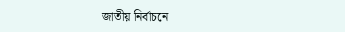জাতীয় নির্বাচনে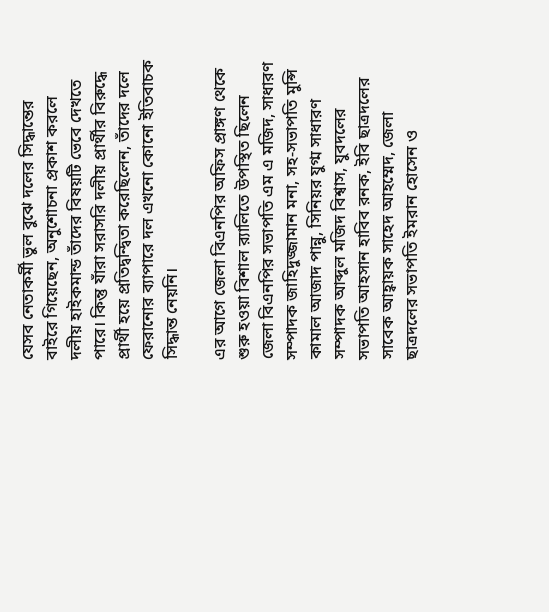যেসব নেতাকর্মী ভুল বুঝে দলের সিদ্ধান্তের বাইরে গিয়েছেন, অনুশোচনা প্রকাশ করলে দলীয় হাইকমান্ড তাঁদের বিষয়টি ভেবে দেখতে পারে। কিন্তু যাঁরা সরাসরি দলীয় প্রার্থীর বিরুদ্ধে প্রার্থী হয়ে প্রতিদ্বন্দ্বিতা করেছিলেন, তাঁদের দলে ফেরানোর ব্যাপারে দল এখনো কোনো ইতিবাচক সিদ্ধান্ত নেয়নি।

এর আগে জেলা বিএনপির অফিস প্রাঙ্গণ থেকে শুরু হওয়া বিশাল র‌্যালিতে উপস্থিত ছিলেন জেলা বিএনপির সভাপতি এম এ মজিদ, সাধারণ সম্পাদক জাহিদুজ্জামান মনা, সহ-সভাপতি মুন্সি কামাল আজাদ পান্নু, সিনিয়র যুগ্ম সাধারণ সম্পাদক আব্দুল মজিদ বিশ্বাস, যুবদলের সভাপতি আহসান হাবিব রনক, ইবি ছাত্রদলের সাবেক আহ্বায়ক সাহেদ আহম্মেদ, জেলা ছাত্রদলের সভাপতি ইমরান হোসেন ও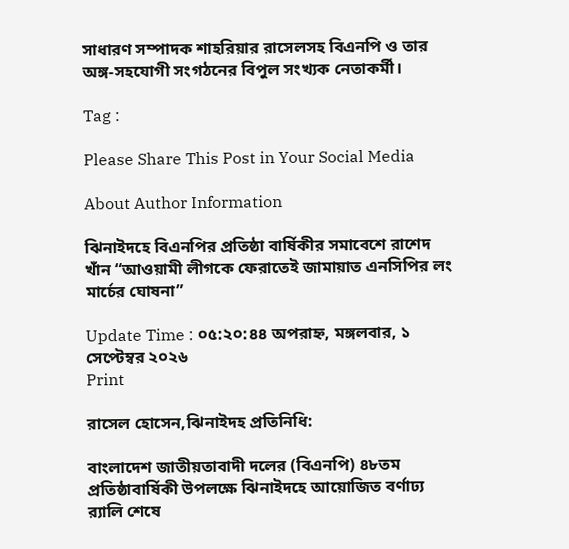সাধারণ সম্পাদক শাহরিয়ার রাসেলসহ বিএনপি ও তার অঙ্গ-সহযোগী সংগঠনের বিপুল সংখ্যক নেতাকর্মী।

Tag :

Please Share This Post in Your Social Media

About Author Information

ঝিনাইদহে বিএনপির প্রতিষ্ঠা বার্ষিকীর সমাবেশে রাশেদ খাঁন “আওয়ামী লীগকে ফেরাতেই জামায়াত এনসিপির লং মার্চের ঘোষনা”

Update Time : ০৫:২০:৪৪ অপরাহ্ন, মঙ্গলবার, ১ সেপ্টেম্বর ২০২৬
Print

রাসেল হোসেন,ঝিনাইদহ প্রতিনিধি:

বাংলাদেশ জাতীয়তাবাদী দলের (বিএনপি) ৪৮তম প্রতিষ্ঠাবার্ষিকী উপলক্ষে ঝিনাইদহে আয়োজিত বর্ণাঢ্য র‌্যালি শেষে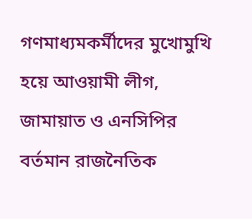গণমাধ্যমকর্মীদের মুখোমুখি হয়ে আওয়ামী লীগ, জামায়াত ও এনসিপির বর্তমান রাজনৈতিক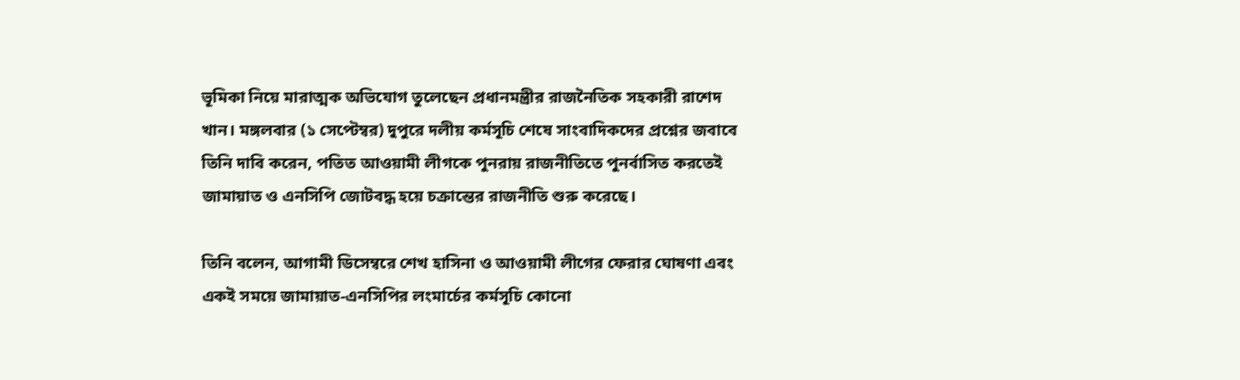ভূমিকা নিয়ে মারাত্মক অভিযোগ তুলেছেন প্রধানমন্ত্রীর রাজনৈতিক সহকারী রাশেদ খান। মঙ্গলবার (১ সেপ্টেম্বর) দুপুরে দলীয় কর্মসূচি শেষে সাংবাদিকদের প্রশ্নের জবাবে তিনি দাবি করেন, পতিত আওয়ামী লীগকে পুনরায় রাজনীতিতে পুনর্বাসিত করতেই জামায়াত ও এনসিপি জোটবদ্ধ হয়ে চক্রান্তের রাজনীতি শুরু করেছে।

তিনি বলেন, আগামী ডিসেম্বরে শেখ হাসিনা ও আওয়ামী লীগের ফেরার ঘোষণা এবং একই সময়ে জামায়াত-এনসিপির লংমার্চের কর্মসূচি কোনো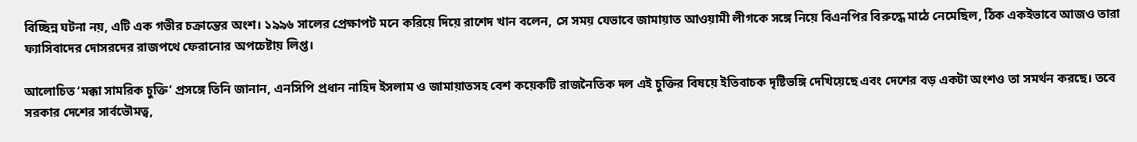বিচ্ছিন্ন ঘটনা নয়, এটি এক গভীর চক্রান্তের অংশ। ১৯৯৬ সালের প্রেক্ষাপট মনে করিয়ে দিয়ে রাশেদ খান বলেন, সে সময় যেভাবে জামায়াত আওয়ামী লীগকে সঙ্গে নিয়ে বিএনপির বিরুদ্ধে মাঠে নেমেছিল, ঠিক একইভাবে আজও তারা ফ্যাসিবাদের দোসরদের রাজপথে ফেরানোর অপচেষ্টায় লিপ্ত।

আলোচিত ‘মক্কা সামরিক চুক্তি’ প্রসঙ্গে তিনি জানান, এনসিপি প্রধান নাহিদ ইসলাম ও জামায়াতসহ বেশ কয়েকটি রাজনৈতিক দল এই চুক্তির বিষয়ে ইতিবাচক দৃষ্টিভঙ্গি দেখিয়েছে এবং দেশের বড় একটা অংশও তা সমর্থন করছে। তবে সরকার দেশের সার্বভৌমত্ব,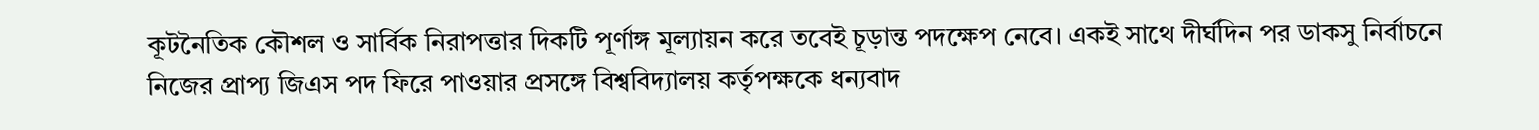কূটনৈতিক কৌশল ও সার্বিক নিরাপত্তার দিকটি পূর্ণাঙ্গ মূল্যায়ন করে তবেই চূড়ান্ত পদক্ষেপ নেবে। একই সাথে দীর্ঘদিন পর ডাকসু নির্বাচনে নিজের প্রাপ্য জিএস পদ ফিরে পাওয়ার প্রসঙ্গে বিশ্ববিদ্যালয় কর্তৃপক্ষকে ধন্যবাদ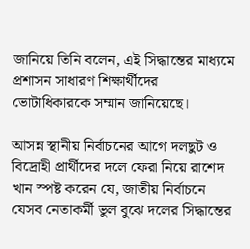জানিয়ে তিনি বলেন, এই সিদ্ধান্তের মাধ্যমে প্রশাসন সাধারণ শিক্ষার্থীদের ভোটাধিকারকে সম্মান জানিয়েছে।

আসন্ন স্থানীয় নির্বাচনের আগে দলছুট ও বিদ্রোহী প্রার্থীদের দলে ফেরা নিয়ে রাশেদ খান স্পষ্ট করেন যে, জাতীয় নির্বাচনে যেসব নেতাকর্মী ভুল বুঝে দলের সিদ্ধান্তের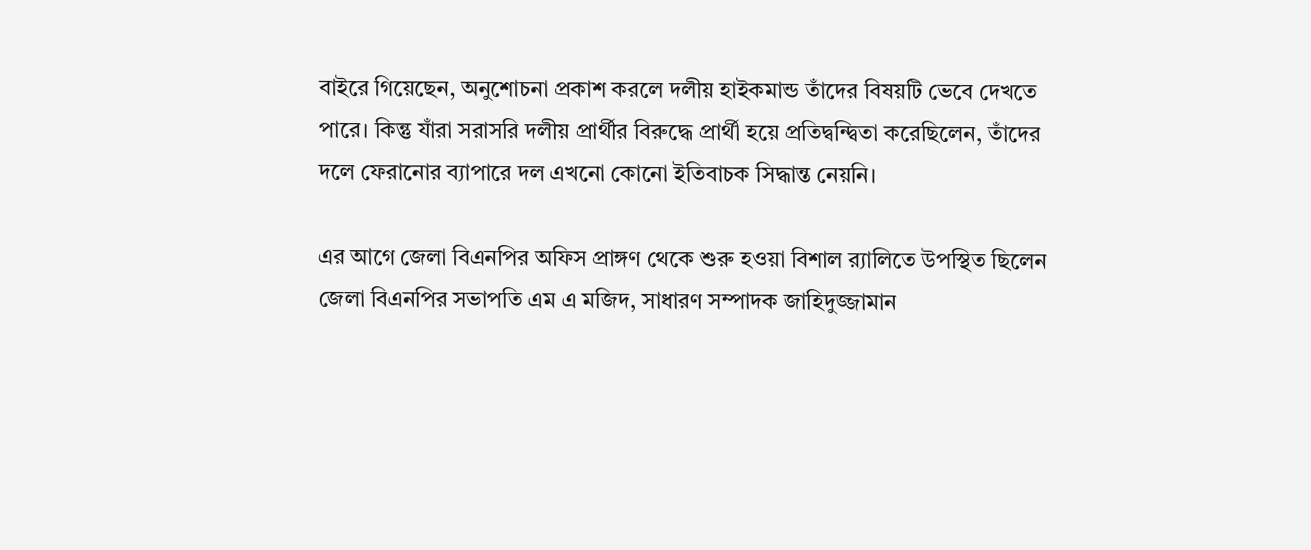বাইরে গিয়েছেন, অনুশোচনা প্রকাশ করলে দলীয় হাইকমান্ড তাঁদের বিষয়টি ভেবে দেখতে পারে। কিন্তু যাঁরা সরাসরি দলীয় প্রার্থীর বিরুদ্ধে প্রার্থী হয়ে প্রতিদ্বন্দ্বিতা করেছিলেন, তাঁদের দলে ফেরানোর ব্যাপারে দল এখনো কোনো ইতিবাচক সিদ্ধান্ত নেয়নি।

এর আগে জেলা বিএনপির অফিস প্রাঙ্গণ থেকে শুরু হওয়া বিশাল র‌্যালিতে উপস্থিত ছিলেন জেলা বিএনপির সভাপতি এম এ মজিদ, সাধারণ সম্পাদক জাহিদুজ্জামান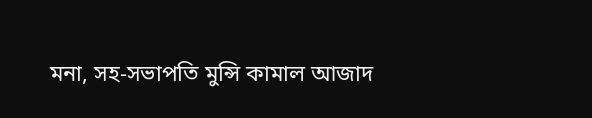মনা, সহ-সভাপতি মুন্সি কামাল আজাদ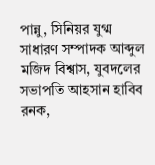পান্নু, সিনিয়র যুগ্ম সাধারণ সম্পাদক আব্দুল মজিদ বিশ্বাস, যুবদলের সভাপতি আহসান হাবিব রনক,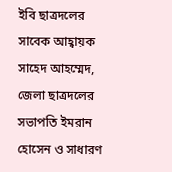ইবি ছাত্রদলের সাবেক আহ্বায়ক সাহেদ আহম্মেদ, জেলা ছাত্রদলের সভাপতি ইমরান হোসেন ও সাধারণ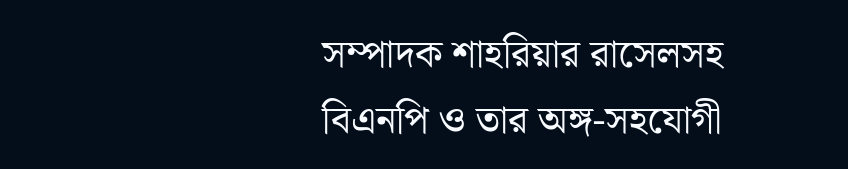সম্পাদক শাহরিয়ার রাসেলসহ বিএনপি ও তার অঙ্গ-সহযোগী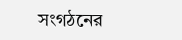সংগঠনের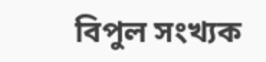বিপুল সংখ্যক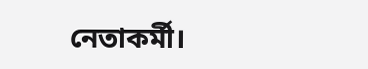নেতাকর্মী।